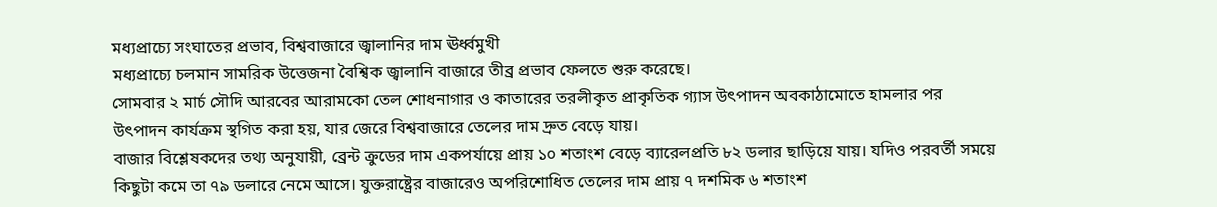মধ্যপ্রাচ্যে সংঘাতের প্রভাব, বিশ্ববাজারে জ্বালানির দাম ঊর্ধ্বমুখী
মধ্যপ্রাচ্যে চলমান সামরিক উত্তেজনা বৈশ্বিক জ্বালানি বাজারে তীব্র প্রভাব ফেলতে শুরু করেছে।
সোমবার ২ মার্চ সৌদি আরবের আরামকো তেল শোধনাগার ও কাতারের তরলীকৃত প্রাকৃতিক গ্যাস উৎপাদন অবকাঠামোতে হামলার পর উৎপাদন কার্যক্রম স্থগিত করা হয়, যার জেরে বিশ্ববাজারে তেলের দাম দ্রুত বেড়ে যায়।
বাজার বিশ্লেষকদের তথ্য অনুযায়ী, ব্রেন্ট ক্রুডের দাম একপর্যায়ে প্রায় ১০ শতাংশ বেড়ে ব্যারেলপ্রতি ৮২ ডলার ছাড়িয়ে যায়। যদিও পরবর্তী সময়ে কিছুটা কমে তা ৭৯ ডলারে নেমে আসে। যুক্তরাষ্ট্রের বাজারেও অপরিশোধিত তেলের দাম প্রায় ৭ দশমিক ৬ শতাংশ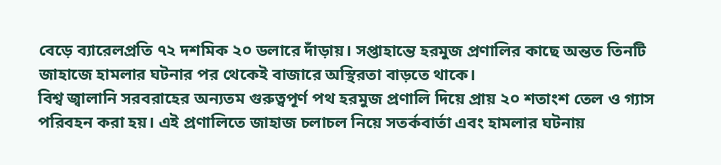বেড়ে ব্যারেলপ্রতি ৭২ দশমিক ২০ ডলারে দাঁড়ায়। সপ্তাহান্তে হরমুজ প্রণালির কাছে অন্তত তিনটি জাহাজে হামলার ঘটনার পর থেকেই বাজারে অস্থিরতা বাড়তে থাকে।
বিশ্ব জ্বালানি সরবরাহের অন্যতম গুরুত্বপূর্ণ পথ হরমুজ প্রণালি দিয়ে প্রায় ২০ শতাংশ তেল ও গ্যাস পরিবহন করা হয়। এই প্রণালিতে জাহাজ চলাচল নিয়ে সতর্কবার্তা এবং হামলার ঘটনায়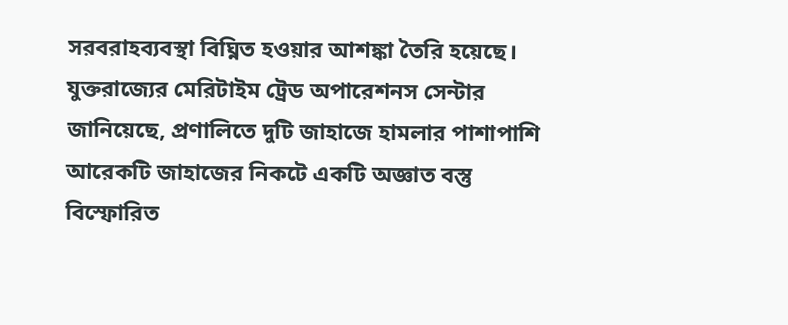সরবরাহব্যবস্থা বিঘ্নিত হওয়ার আশঙ্কা তৈরি হয়েছে। যুক্তরাজ্যের মেরিটাইম ট্রেড অপারেশনস সেন্টার জানিয়েছে, প্রণালিতে দুটি জাহাজে হামলার পাশাপাশি আরেকটি জাহাজের নিকটে একটি অজ্ঞাত বস্তু বিস্ফোরিত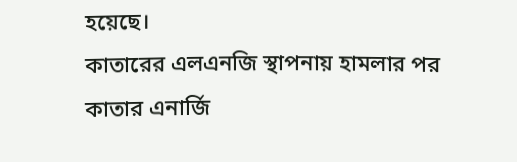হয়েছে।
কাতারের এলএনজি স্থাপনায় হামলার পর কাতার এনার্জি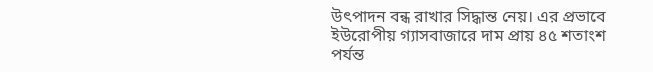উৎপাদন বন্ধ রাখার সিদ্ধান্ত নেয়। এর প্রভাবে ইউরোপীয় গ্যাসবাজারে দাম প্রায় ৪৫ শতাংশ পর্যন্ত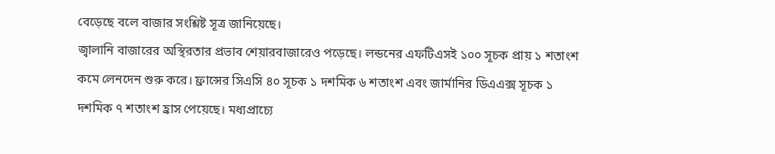বেড়েছে বলে বাজার সংশ্লিষ্ট সূত্র জানিয়েছে।
জ্বালানি বাজারের অস্থিরতার প্রভাব শেয়ারবাজারেও পড়েছে। লন্ডনের এফটিএসই ১০০ সূচক প্রায় ১ শতাংশ কমে লেনদেন শুরু করে। ফ্রান্সের সিএসি ৪০ সূচক ১ দশমিক ৬ শতাংশ এবং জার্মানির ডিএএক্স সূচক ১ দশমিক ৭ শতাংশ হ্রাস পেয়েছে। মধ্যপ্রাচ্যে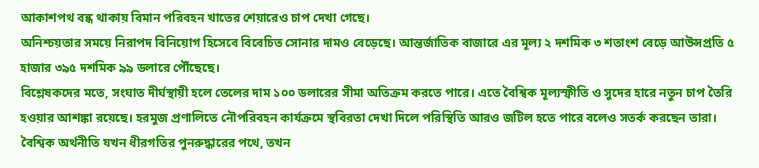আকাশপথ বন্ধ থাকায় বিমান পরিবহন খাতের শেয়ারেও চাপ দেখা গেছে।
অনিশ্চয়তার সময়ে নিরাপদ বিনিয়োগ হিসেবে বিবেচিত সোনার দামও বেড়েছে। আন্তর্জাতিক বাজারে এর মূল্য ২ দশমিক ৩ শতাংশ বেড়ে আউন্সপ্রতি ৫ হাজার ৩৯৫ দশমিক ৯৯ ডলারে পৌঁছেছে।
বিশ্লেষকদের মতে, সংঘাত দীর্ঘস্থায়ী হলে তেলের দাম ১০০ ডলারের সীমা অতিক্রম করতে পারে। এতে বৈশ্বিক মূল্যস্ফীতি ও সুদের হারে নতুন চাপ তৈরি হওয়ার আশঙ্কা রয়েছে। হরমুজ প্রণালিতে নৌপরিবহন কার্যক্রমে স্থবিরতা দেখা দিলে পরিস্থিতি আরও জটিল হতে পারে বলেও সতর্ক করছেন তারা।
বৈশ্বিক অর্থনীতি যখন ধীরগতির পুনরুদ্ধারের পথে, তখন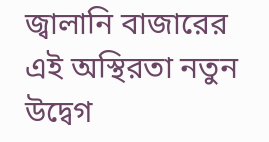জ্বালানি বাজারের এই অস্থিরতা নতুন উদ্বেগ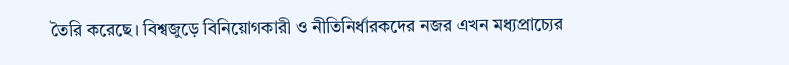তৈরি করেছে। বিশ্বজুড়ে বিনিয়োগকারী ও নীতিনির্ধারকদের নজর এখন মধ্যপ্রাচ্যের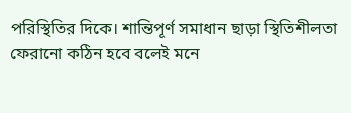পরিস্থিতির দিকে। শান্তিপূর্ণ সমাধান ছাড়া স্থিতিশীলতা ফেরানো কঠিন হবে বলেই মনে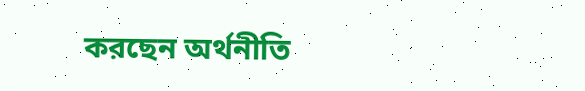করছেন অর্থনীতি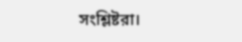সংশ্লিষ্টরা।